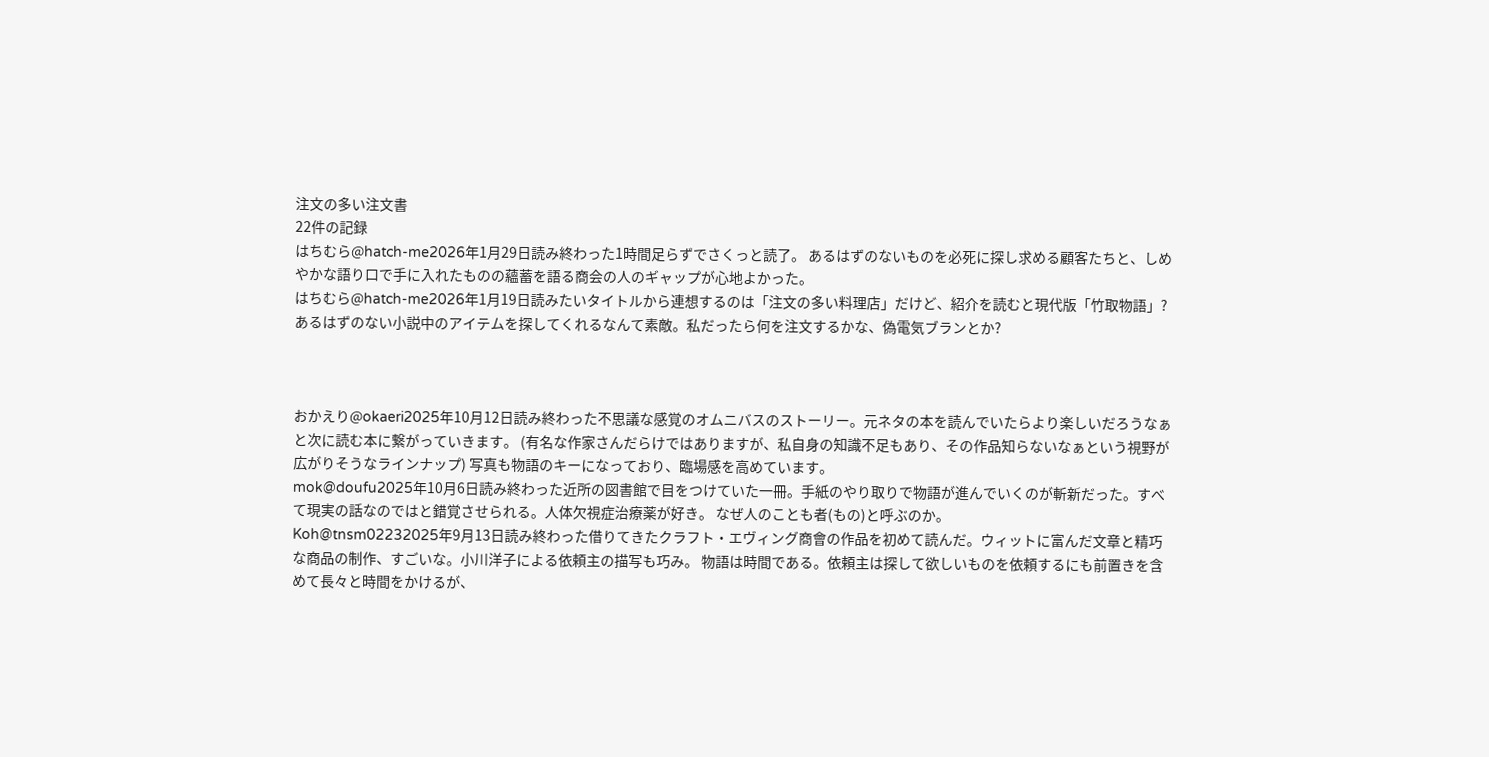注文の多い注文書
22件の記録
はちむら@hatch-me2026年1月29日読み終わった1時間足らずでさくっと読了。 あるはずのないものを必死に探し求める顧客たちと、しめやかな語り口で手に入れたものの蘊蓄を語る商会の人のギャップが心地よかった。
はちむら@hatch-me2026年1月19日読みたいタイトルから連想するのは「注文の多い料理店」だけど、紹介を読むと現代版「竹取物語」? あるはずのない小説中のアイテムを探してくれるなんて素敵。私だったら何を注文するかな、偽電気ブランとか?



おかえり@okaeri2025年10月12日読み終わった不思議な感覚のオムニバスのストーリー。元ネタの本を読んでいたらより楽しいだろうなぁと次に読む本に繋がっていきます。 (有名な作家さんだらけではありますが、私自身の知識不足もあり、その作品知らないなぁという視野が広がりそうなラインナップ) 写真も物語のキーになっており、臨場感を高めています。
mok@doufu2025年10月6日読み終わった近所の図書館で目をつけていた一冊。手紙のやり取りで物語が進んでいくのが斬新だった。すべて現実の話なのではと錯覚させられる。人体欠視症治療薬が好き。 なぜ人のことも者(もの)と呼ぶのか。
Koh@tnsm02232025年9月13日読み終わった借りてきたクラフト・エヴィング商會の作品を初めて読んだ。ウィットに富んだ文章と精巧な商品の制作、すごいな。小川洋子による依頼主の描写も巧み。 物語は時間である。依頼主は探して欲しいものを依頼するにも前置きを含めて長々と時間をかけるが、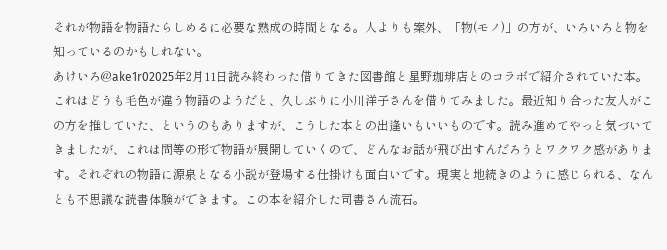それが物語を物語たらしめるに必要な熟成の時間となる。人よりも案外、「物(モノ)」の方が、いろいろと物を知っているのかもしれない。
あけいろ@ake1r02025年2月11日読み終わった借りてきた図書館と星野珈琲店とのコラボで紹介されていた本。これはどうも毛色が違う物語のようだと、久しぶりに小川洋子さんを借りてみました。最近知り合った友人がこの方を推していた、というのもありますが、こうした本との出逢いもいいものです。読み進めてやっと気づいてきましたが、これは問等の形で物語が展開していくので、どんなお話が飛び出すんだろうとワクワク感があります。それぞれの物語に源泉となる小説が登場する仕掛けも面白いです。現実と地続きのように感じられる、なんとも不思議な読書体験ができます。この本を紹介した司書さん流石。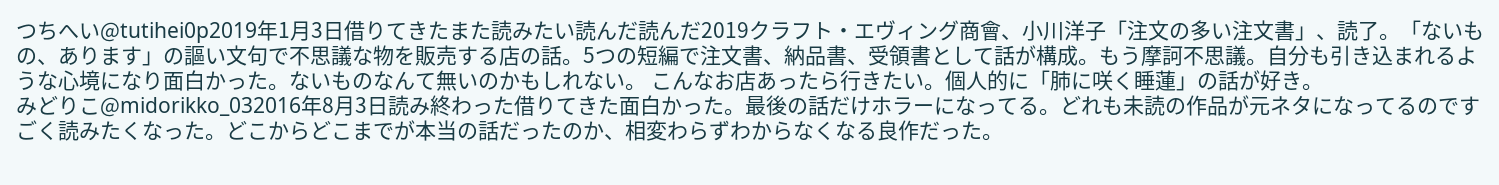つちへい@tutihei0p2019年1月3日借りてきたまた読みたい読んだ読んだ2019クラフト・エヴィング商會、小川洋子「注文の多い注文書」、読了。「ないもの、あります」の謳い文句で不思議な物を販売する店の話。5つの短編で注文書、納品書、受領書として話が構成。もう摩訶不思議。自分も引き込まれるような心境になり面白かった。ないものなんて無いのかもしれない。 こんなお店あったら行きたい。個人的に「肺に咲く睡蓮」の話が好き。
みどりこ@midorikko_032016年8月3日読み終わった借りてきた面白かった。最後の話だけホラーになってる。どれも未読の作品が元ネタになってるのですごく読みたくなった。どこからどこまでが本当の話だったのか、相変わらずわからなくなる良作だった。